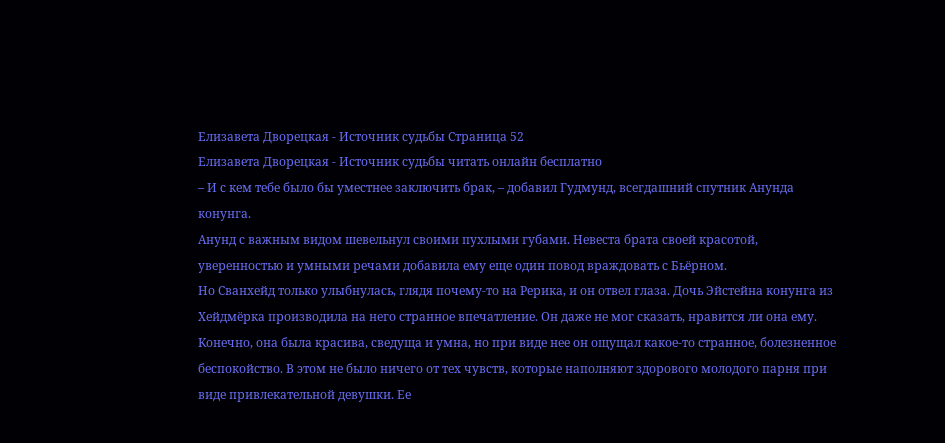Елизавета Дворецкая - Источник судьбы Страница 52
Елизавета Дворецкая - Источник судьбы читать онлайн бесплатно
– И с кем тебе было бы уместнее заключить брак, – добавил Гудмунд, всегдашний спутник Анунда конунга.
Анунд с важным видом шевельнул своими пухлыми губами. Невеста брата своей красотой, уверенностью и умными речами добавила ему еще один повод враждовать с Бьёрном.
Но Сванхейд только улыбнулась, глядя почему-то на Рерика, и он отвел глаза. Дочь Эйстейна конунга из Хейдмёрка производила на него странное впечатление. Он даже не мог сказать, нравится ли она ему. Конечно, она была красива, сведуща и умна, но при виде нее он ощущал какое-то странное, болезненное беспокойство. В этом не было ничего от тех чувств, которые наполняют здорового молодого парня при виде привлекательной девушки. Ее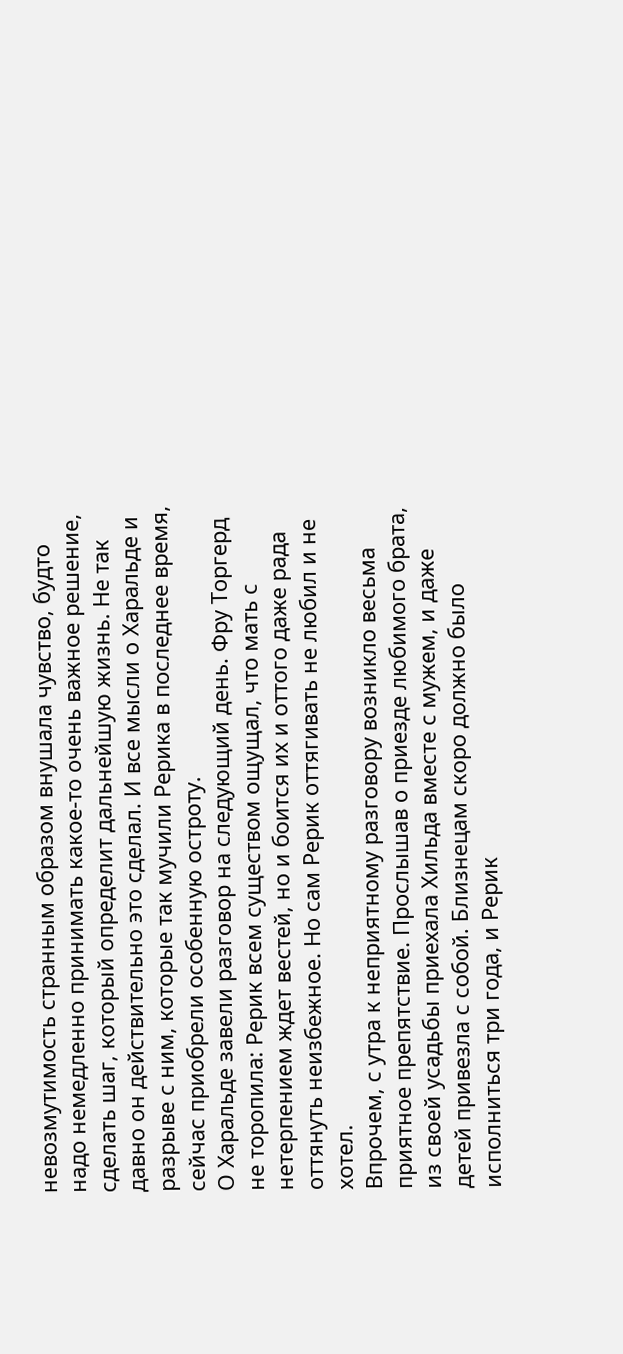невозмутимость странным образом внушала чувство, будто надо немедленно принимать какое-то очень важное решение, сделать шаг, который определит дальнейшую жизнь. Не так давно он действительно это сделал. И все мысли о Харальде и разрыве с ним, которые так мучили Рерика в последнее время, сейчас приобрели особенную остроту.
О Харальде завели разговор на следующий день. Фру Торгерд не торопила: Рерик всем существом ощущал, что мать с нетерпением ждет вестей, но и боится их и оттого даже рада оттянуть неизбежное. Но сам Рерик оттягивать не любил и не хотел.
Впрочем, с утра к неприятному разговору возникло весьма приятное препятствие. Прослышав о приезде любимого брата, из своей усадьбы приехала Хильда вместе с мужем, и даже детей привезла с собой. Близнецам скоро должно было исполниться три года, и Рерик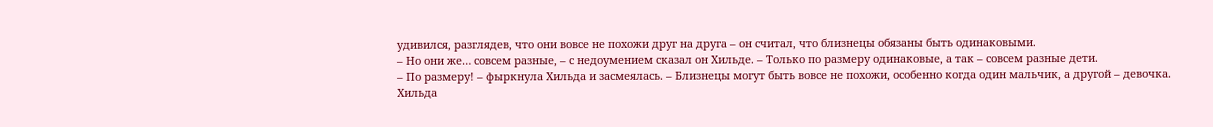удивился, разглядев, что они вовсе не похожи друг на друга – он считал, что близнецы обязаны быть одинаковыми.
– Но они же… совсем разные, – с недоумением сказал он Хильде. – Только по размеру одинаковые, а так – совсем разные дети.
– По размеру! – фыркнула Хильда и засмеялась. – Близнецы могут быть вовсе не похожи, особенно когда один мальчик, а другой – девочка.
Хильда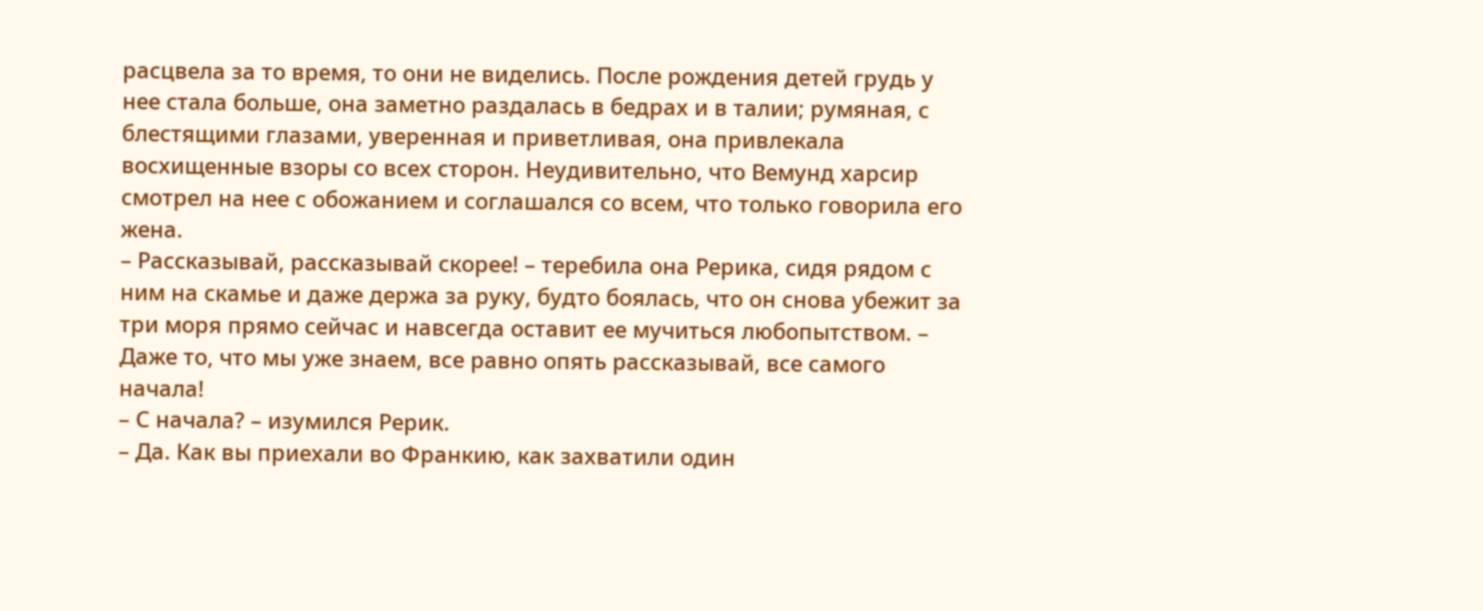расцвела за то время, то они не виделись. После рождения детей грудь у нее стала больше, она заметно раздалась в бедрах и в талии; румяная, с блестящими глазами, уверенная и приветливая, она привлекала восхищенные взоры со всех сторон. Неудивительно, что Вемунд харсир смотрел на нее с обожанием и соглашался со всем, что только говорила его жена.
– Рассказывай, рассказывай скорее! – теребила она Рерика, сидя рядом с ним на скамье и даже держа за руку, будто боялась, что он снова убежит за три моря прямо сейчас и навсегда оставит ее мучиться любопытством. – Даже то, что мы уже знаем, все равно опять рассказывай, все самого начала!
– С начала? – изумился Рерик.
– Да. Как вы приехали во Франкию, как захватили один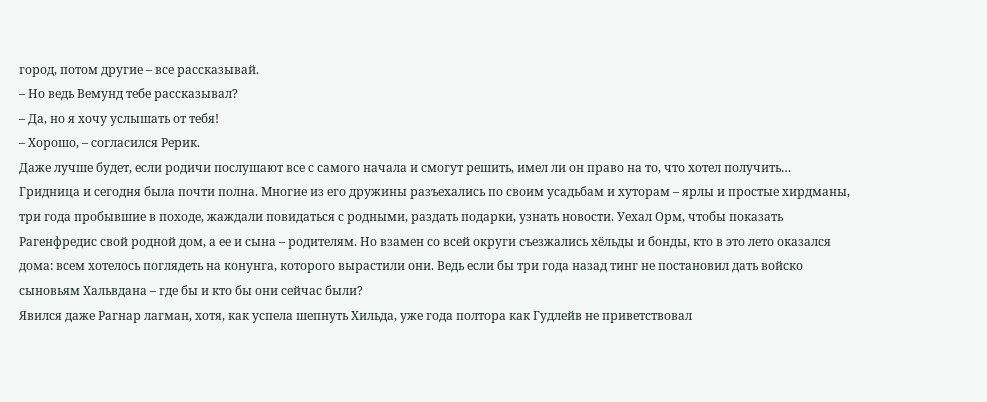город, потом другие – все рассказывай.
– Но ведь Вемунд тебе рассказывал?
– Да, но я хочу услышать от тебя!
– Хорошо, – согласился Рерик.
Даже лучше будет, если родичи послушают все с самого начала и смогут решить, имел ли он право на то, что хотел получить…
Гридница и сегодня была почти полна. Многие из его дружины разъехались по своим усадьбам и хуторам – ярлы и простые хирдманы, три года пробывшие в походе, жаждали повидаться с родными, раздать подарки, узнать новости. Уехал Орм, чтобы показать Рагенфредис свой родной дом, а ее и сына – родителям. Но взамен со всей округи съезжались хёльды и бонды, кто в это лето оказался дома: всем хотелось поглядеть на конунга, которого вырастили они. Ведь если бы три года назад тинг не постановил дать войско сыновьям Хальвдана – где бы и кто бы они сейчас были?
Явился даже Рагнар лагман, хотя, как успела шепнуть Хильда, уже года полтора как Гудлейв не приветствовал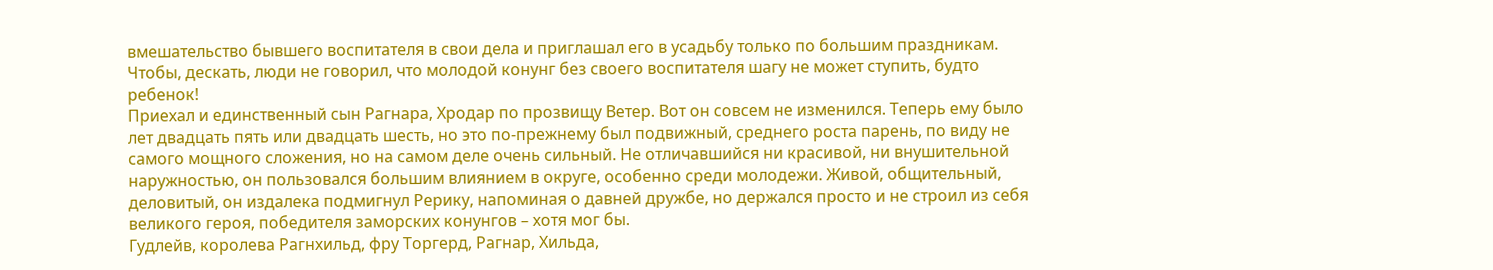вмешательство бывшего воспитателя в свои дела и приглашал его в усадьбу только по большим праздникам. Чтобы, дескать, люди не говорил, что молодой конунг без своего воспитателя шагу не может ступить, будто ребенок!
Приехал и единственный сын Рагнара, Хродар по прозвищу Ветер. Вот он совсем не изменился. Теперь ему было лет двадцать пять или двадцать шесть, но это по-прежнему был подвижный, среднего роста парень, по виду не самого мощного сложения, но на самом деле очень сильный. Не отличавшийся ни красивой, ни внушительной наружностью, он пользовался большим влиянием в округе, особенно среди молодежи. Живой, общительный, деловитый, он издалека подмигнул Рерику, напоминая о давней дружбе, но держался просто и не строил из себя великого героя, победителя заморских конунгов – хотя мог бы.
Гудлейв, королева Рагнхильд, фру Торгерд, Рагнар, Хильда,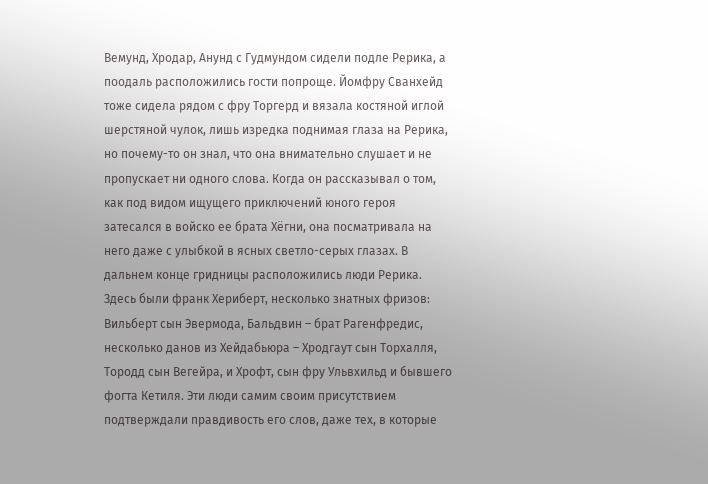Вемунд, Хродар, Анунд с Гудмундом сидели подле Рерика, а поодаль расположились гости попроще. Йомфру Сванхейд тоже сидела рядом с фру Торгерд и вязала костяной иглой шерстяной чулок, лишь изредка поднимая глаза на Рерика, но почему-то он знал, что она внимательно слушает и не пропускает ни одного слова. Когда он рассказывал о том, как под видом ищущего приключений юного героя затесался в войско ее брата Хёгни, она посматривала на него даже с улыбкой в ясных светло-серых глазах. В дальнем конце гридницы расположились люди Рерика. Здесь были франк Хериберт, несколько знатных фризов: Вильберт сын Эвермода, Бальдвин – брат Рагенфредис, несколько данов из Хейдабьюра – Хродгаут сын Торхалля, Тородд сын Вегейра, и Хрофт, сын фру Ульвхильд и бывшего фогта Кетиля. Эти люди самим своим присутствием подтверждали правдивость его слов, даже тех, в которые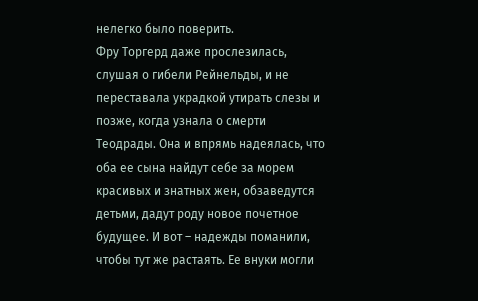нелегко было поверить.
Фру Торгерд даже прослезилась, слушая о гибели Рейнельды, и не переставала украдкой утирать слезы и позже, когда узнала о смерти Теодрады. Она и впрямь надеялась, что оба ее сына найдут себе за морем красивых и знатных жен, обзаведутся детьми, дадут роду новое почетное будущее. И вот – надежды поманили, чтобы тут же растаять. Ее внуки могли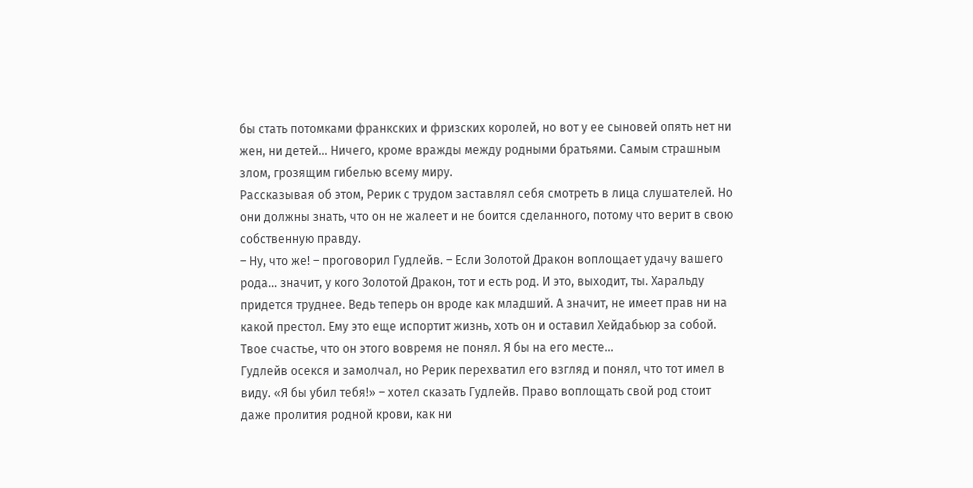бы стать потомками франкских и фризских королей, но вот у ее сыновей опять нет ни жен, ни детей… Ничего, кроме вражды между родными братьями. Самым страшным злом, грозящим гибелью всему миру.
Рассказывая об этом, Рерик с трудом заставлял себя смотреть в лица слушателей. Но они должны знать, что он не жалеет и не боится сделанного, потому что верит в свою собственную правду.
– Ну, что же! – проговорил Гудлейв. – Если Золотой Дракон воплощает удачу вашего рода… значит, у кого Золотой Дракон, тот и есть род. И это, выходит, ты. Харальду придется труднее. Ведь теперь он вроде как младший. А значит, не имеет прав ни на какой престол. Ему это еще испортит жизнь, хоть он и оставил Хейдабьюр за собой. Твое счастье, что он этого вовремя не понял. Я бы на его месте…
Гудлейв осекся и замолчал, но Рерик перехватил его взгляд и понял, что тот имел в виду. «Я бы убил тебя!» – хотел сказать Гудлейв. Право воплощать свой род стоит даже пролития родной крови, как ни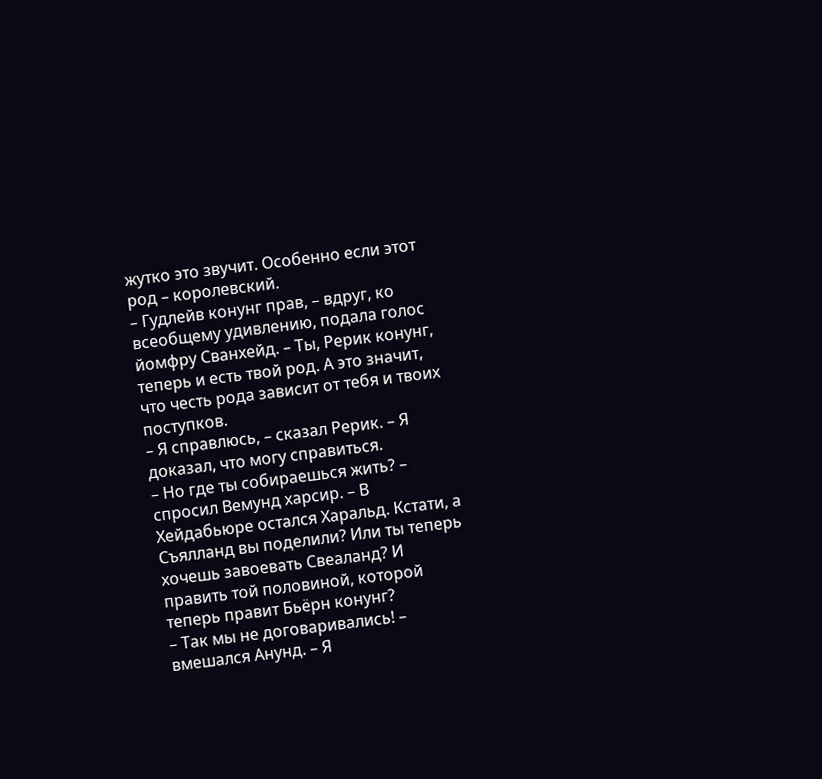жутко это звучит. Особенно если этот род – королевский.
– Гудлейв конунг прав, – вдруг, ко всеобщему удивлению, подала голос йомфру Сванхейд. – Ты, Рерик конунг, теперь и есть твой род. А это значит, что честь рода зависит от тебя и твоих поступков.
– Я справлюсь, – сказал Рерик. – Я доказал, что могу справиться.
– Но где ты собираешься жить? – спросил Вемунд харсир. – В Хейдабьюре остался Харальд. Кстати, а Съялланд вы поделили? Или ты теперь хочешь завоевать Свеаланд? И править той половиной, которой теперь правит Бьёрн конунг?
– Так мы не договаривались! – вмешался Анунд. – Я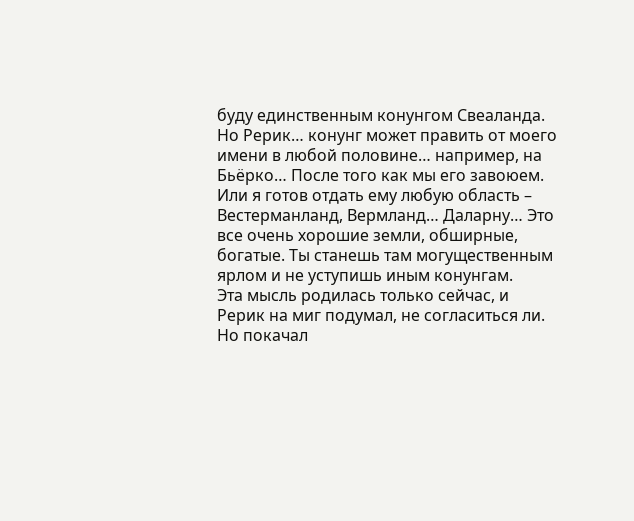буду единственным конунгом Свеаланда. Но Рерик… конунг может править от моего имени в любой половине… например, на Бьёрко… После того как мы его завоюем. Или я готов отдать ему любую область – Вестерманланд, Вермланд… Даларну… Это все очень хорошие земли, обширные, богатые. Ты станешь там могущественным ярлом и не уступишь иным конунгам.
Эта мысль родилась только сейчас, и Рерик на миг подумал, не согласиться ли. Но покачал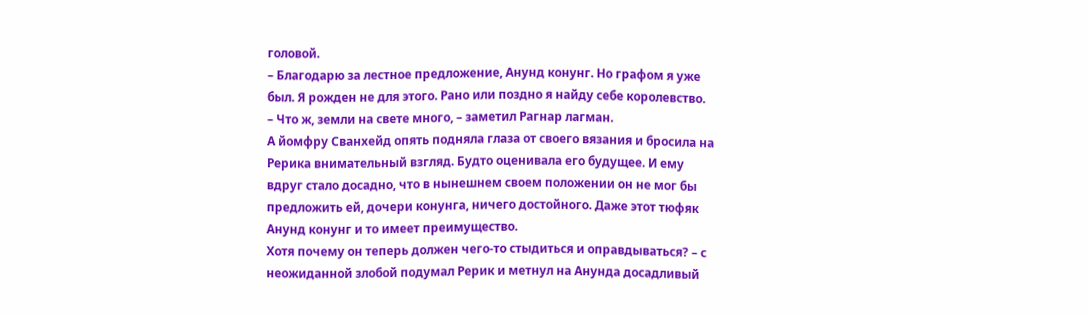головой.
– Благодарю за лестное предложение, Анунд конунг. Но графом я уже был. Я рожден не для этого. Рано или поздно я найду себе королевство.
– Что ж, земли на свете много, – заметил Рагнар лагман.
А йомфру Сванхейд опять подняла глаза от своего вязания и бросила на Рерика внимательный взгляд. Будто оценивала его будущее. И ему вдруг стало досадно, что в нынешнем своем положении он не мог бы предложить ей, дочери конунга, ничего достойного. Даже этот тюфяк Анунд конунг и то имеет преимущество.
Хотя почему он теперь должен чего-то стыдиться и оправдываться? – с неожиданной злобой подумал Рерик и метнул на Анунда досадливый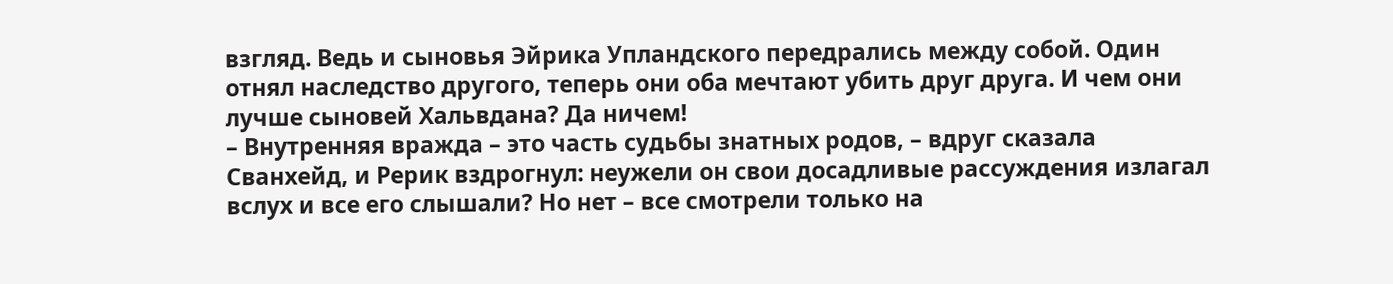взгляд. Ведь и сыновья Эйрика Упландского передрались между собой. Один отнял наследство другого, теперь они оба мечтают убить друг друга. И чем они лучше сыновей Хальвдана? Да ничем!
– Внутренняя вражда – это часть судьбы знатных родов, – вдруг сказала Сванхейд, и Рерик вздрогнул: неужели он свои досадливые рассуждения излагал вслух и все его слышали? Но нет – все смотрели только на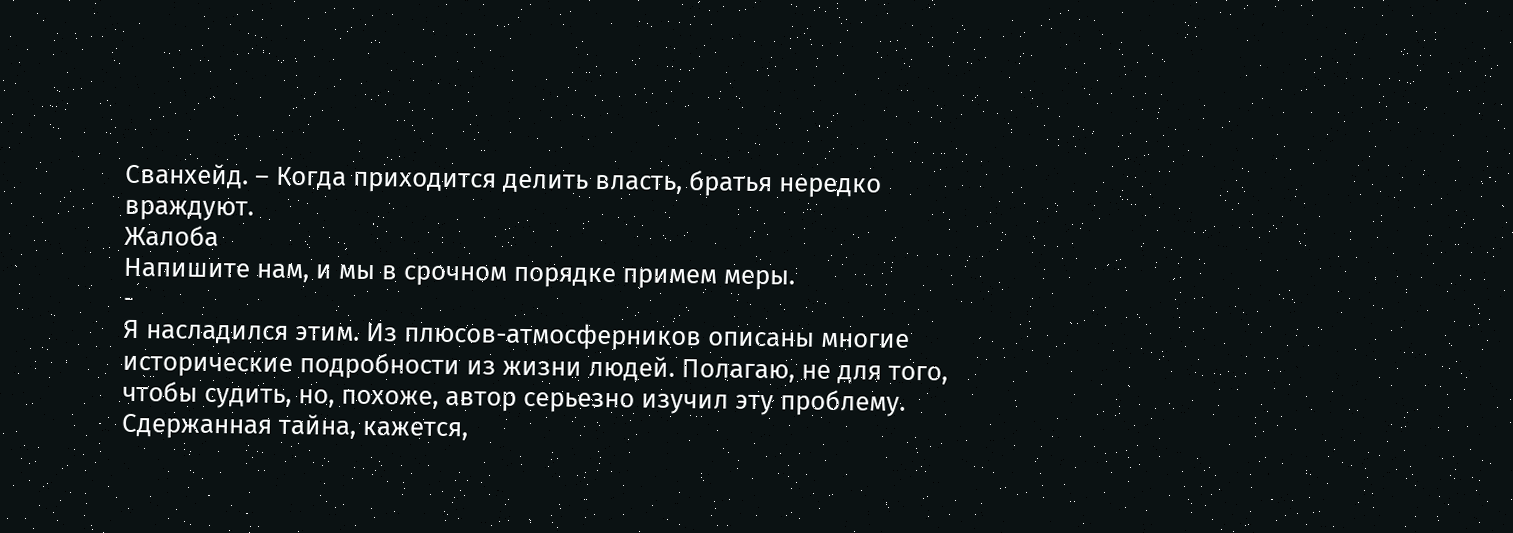Сванхейд. – Когда приходится делить власть, братья нередко враждуют.
Жалоба
Напишите нам, и мы в срочном порядке примем меры.
-
Я насладился этим. Из плюсов-атмосферников описаны многие исторические подробности из жизни людей. Полагаю, не для того, чтобы судить, но, похоже, автор серьезно изучил эту проблему. Сдержанная тайна, кажется,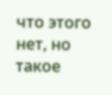что этого нет, но такое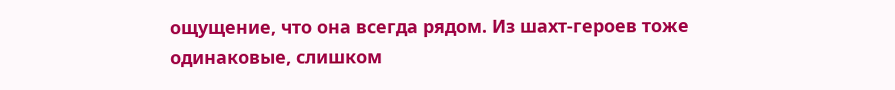ощущение, что она всегда рядом. Из шахт-героев тоже одинаковые, слишком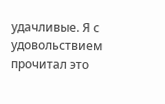удачливые. Я с удовольствием прочитал это